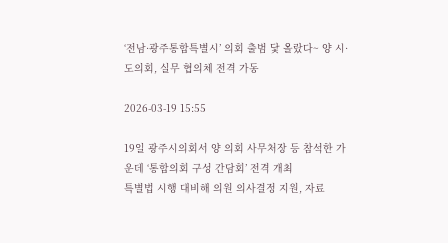‘전남·광주통합특별시’ 의회 출범 닻 올랐다~ 양 시·도의회, 실무 협의체 전격 가동

2026-03-19 15:55

19일 광주시의회서 양 의회 사무처장 등 참석한 가운데 ‘통합의회 구성 간담회’ 전격 개최
특별법 시행 대비해 의원 의사결정 지원, 자료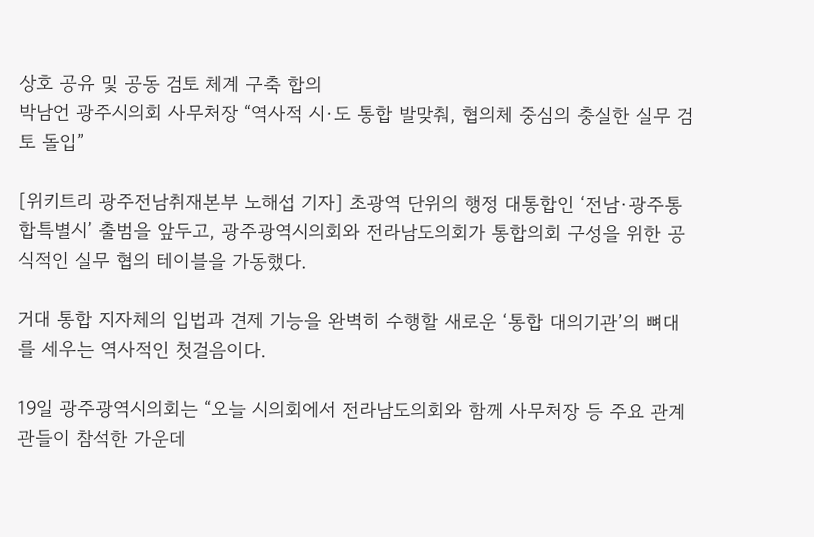상호 공유 및 공동 검토 체계 구축 합의
박남언 광주시의회 사무처장 “역사적 시·도 통합 발맞춰, 협의체 중심의 충실한 실무 검토 돌입”

[위키트리 광주전남취재본부 노해섭 기자] 초광역 단위의 행정 대통합인 ‘전남·광주통합특별시’ 출범을 앞두고, 광주광역시의회와 전라남도의회가 통합의회 구성을 위한 공식적인 실무 협의 테이블을 가동했다.

거대 통합 지자체의 입법과 견제 기능을 완벽히 수행할 새로운 ‘통합 대의기관’의 뼈대를 세우는 역사적인 첫걸음이다.

19일 광주광역시의회는 “오늘 시의회에서 전라남도의회와 함께 사무처장 등 주요 관계관들이 참석한 가운데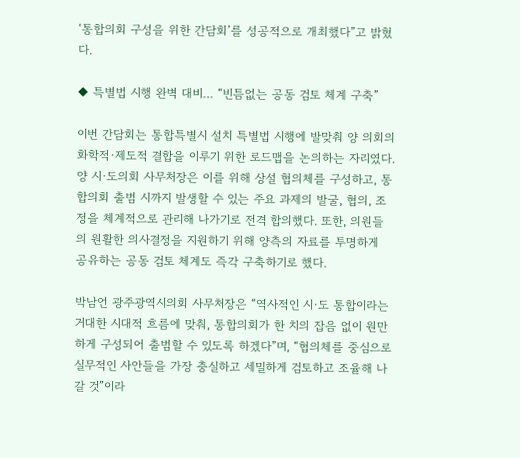‘통합의회 구성을 위한 간담회’를 성공적으로 개최했다”고 밝혔다.

◆ 특별법 시행 완벽 대비… “빈틈없는 공동 검토 체계 구축”

이번 간담회는 통합특별시 설치 특별법 시행에 발맞춰 양 의회의 화학적·제도적 결합을 이루기 위한 로드맵을 논의하는 자리였다. 양 시·도의회 사무처장은 이를 위해 상설 협의체를 구성하고, 통합의회 출범 시까지 발생할 수 있는 주요 과제의 발굴, 협의, 조정을 체계적으로 관리해 나가기로 전격 합의했다. 또한, 의원들의 원활한 의사결정을 지원하기 위해 양측의 자료를 투명하게 공유하는 공동 검토 체계도 즉각 구축하기로 했다.

박남언 광주광역시의회 사무처장은 “역사적인 시·도 통합이라는 거대한 시대적 흐름에 맞춰, 통합의회가 한 치의 잡음 없이 원만하게 구성되어 출범할 수 있도록 하겠다”며, “협의체를 중심으로 실무적인 사안들을 가장 충실하고 세밀하게 검토하고 조율해 나갈 것”이라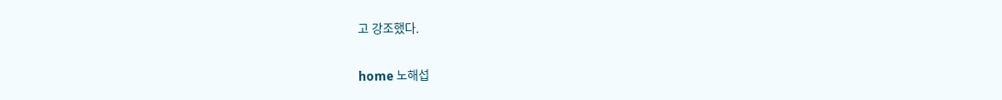고 강조했다.

home 노해섭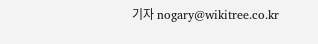기자 nogary@wikitree.co.kr